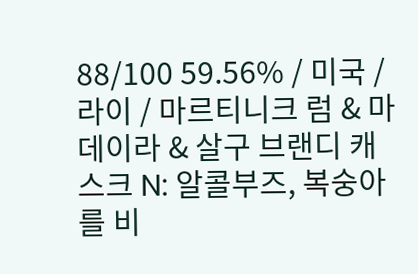88/100 59.56% / 미국 / 라이 / 마르티니크 럼 & 마데이라 & 살구 브랜디 캐스크 N: 알콜부즈, 복숭아를 비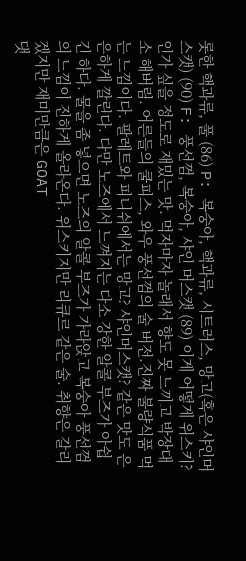롯한 핵과류, 풀 (86) P: 복숭아, 핵과류, 시트러스, 망고(혹은 샤인머스캣) (90) F: 풍선껌, 복숭아, 샤인 머스캣 (89) 이게 어떻게 위스키? 인가 싶을 정도로 재밌는 맛. 먹자마자 놀래서 향도 못 느끼고 박장대소 해버림. 어른들의 쿨피스, 와우 풍선껌의 술 버전.진짜 불량식품 먹는 느낌이다. 팔레트와 피니쉬에서는 망고? 샤인머스캣? 같은 맛도 은은하게 깔린다. 다만 노즈에서 느껴지는 다소 강한 알콜 부즈가 아쉽긴 하다. 물을 좀 넣으면 노즈의 알콜 부즈가 가라앉고 복숭아 풍선껌의 느낌이 진하게 올라온다. 위스키지만 리큐르 같은 술. 취향은 갈리겠지만 재미만큼은 GOAT
댓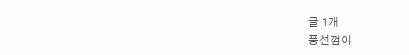글 1개
풍선껌이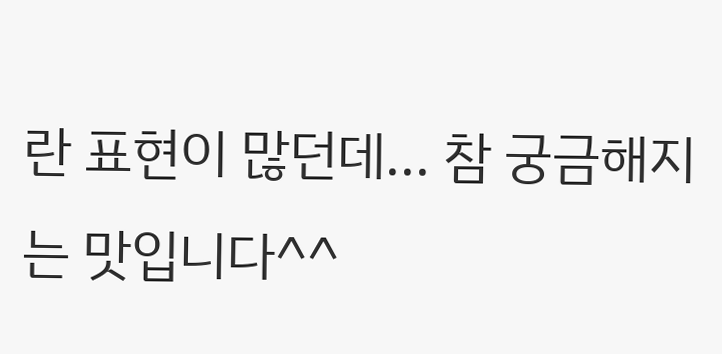란 표현이 많던데... 참 궁금해지는 맛입니다^^